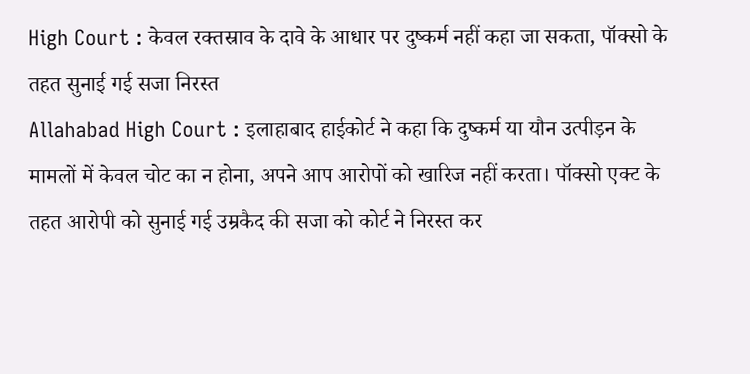High Court : केवल रक्तस्राव के दावे के आधार पर दुष्कर्म नहीं कहा जा सकता, पॉक्सो के तहत सुनाई गई सजा निरस्त
Allahabad High Court : इलाहाबाद हाईकोर्ट ने कहा कि दुष्कर्म या यौन उत्पीड़न के मामलों में केवल चोट का न होना, अपने आप आरोपों को खारिज नहीं करता। पॉक्सो एक्ट के तहत आरोपी को सुनाई गई उम्रकैद की सजा को कोर्ट ने निरस्त कर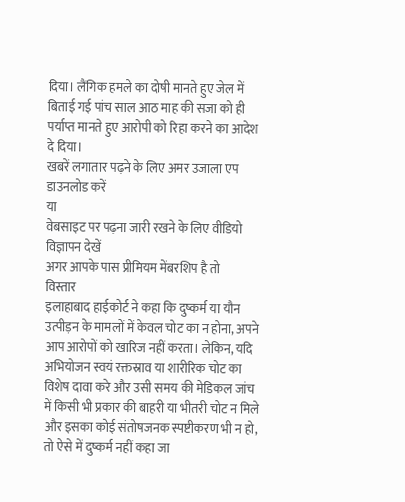दिया। लैंगिक हमले का दोषी मानते हुए जेल में बिताई गई पांच साल आठ माह की सजा को ही पर्याप्त मानते हुए आरोपी को रिहा करने का आदेश दे दिया।
खबरें लगातार पढ़ने के लिए अमर उजाला एप डाउनलोड करें
या
वेबसाइट पर पढ़ना जारी रखने के लिए वीडियो विज्ञापन देखें
अगर आपके पास प्रीमियम मेंबरशिप है तो
विस्तार
इलाहाबाद हाईकोर्ट ने कहा कि दुष्कर्म या यौन उत्पीड़न के मामलों में केवल चोट का न होना, अपने आप आरोपों को खारिज नहीं करता। लेकिन, यदि अभियोजन स्वयं रक्तस्राव या शारीरिक चोट का विशेष दावा करे और उसी समय की मेडिकल जांच में किसी भी प्रकार की बाहरी या भीतरी चोट न मिले और इसका कोई संतोषजनक स्पष्टीकरण भी न हो, तो ऐसे में दुष्कर्म नहीं कहा जा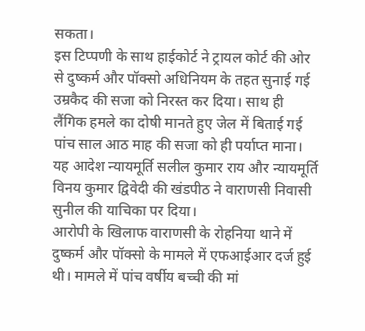सकता।
इस टिप्पणी के साथ हाईकोर्ट ने ट्रायल कोर्ट की ओर से दुष्कर्म और पॉक्सो अधिनियम के तहत सुनाई गई उम्रकैद की सजा को निरस्त कर दिया। साथ ही लैंगिक हमले का दोषी मानते हुए जेल में बिताई गई पांच साल आठ माह की सजा को ही पर्याप्त माना। यह आदेश न्यायमूर्ति सलील कुमार राय और न्यायमूर्ति विनय कुमार द्विवेदी की खंडपीठ ने वाराणसी निवासी सुनील की याचिका पर दिया।
आरोपी के खिलाफ वाराणसी के रोहनिया थाने में दुष्कर्म और पॉक्सो के मामले में एफआईआर दर्ज हुई थी। मामले में पांच वर्षीय बच्ची की मां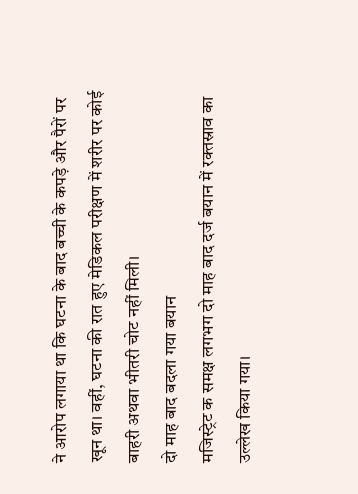ने आरोप लगाया था कि घटना के बाद बच्ची के कपड़े और पैरों पर खून था। वहीं, घटना की रात हुए मेडिकल परीक्षण में शरीर पर कोई बाहरी अथवा भीतरी चोट नहीं मिली।
दो माह बाद बदला गया बयान
मजिस्ट्रेट क समक्ष लगभग दो माह बाद दर्ज बयान में रक्तस्राव का उल्लेख किया गया।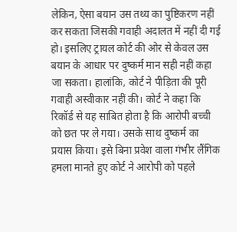लेकिन, ऐसा बयान उस तथ्य का पुष्टिकरण नहीं कर सकता जिसकी गवाही अदालत में नहीं दी गई हो। इसलिए ट्रायल कोर्ट की ओर से केवल उस बयान के आधार पर दुष्कर्म मान सही नहीं कहा जा सकता। हालांकि, कोर्ट ने पीड़िता की पूरी गवाही अस्वीकार नहीं की। कोर्ट ने कहा कि रिकॉर्ड से यह साबित होता है कि आरोपी बच्ची को छत पर ले गया। उसके साथ दुष्कर्म का प्रयास किया। इसे बिना प्रवेश वाला गंभीर लैंगिक हमला मानते हुए कोर्ट ने आरोपी को पहले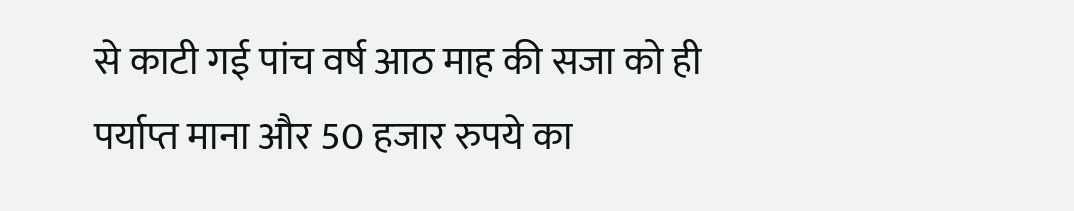से काटी गई पांच वर्ष आठ माह की सजा को ही पर्याप्त माना और 50 हजार रुपये का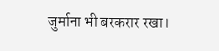जुर्माना भी बरकरार रखा।